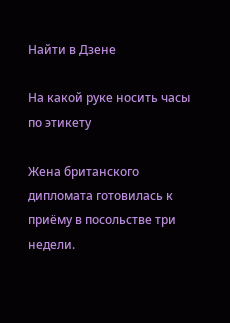Найти в Дзене

На какой руке носить часы по этикету

Жена британского дипломата готовилась к приёму в посольстве три недели.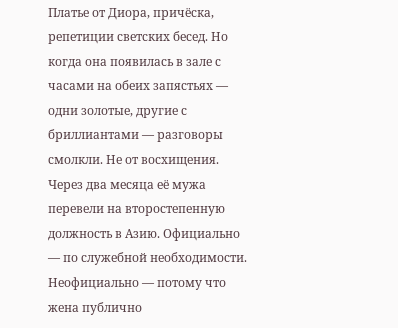Платье от Диора, причёска, репетиции светских бесед. Но когда она появилась в зале с часами на обеих запястьях — одни золотые, другие с бриллиантами — разговоры смолкли. Не от восхищения. Через два месяца её мужа перевели на второстепенную должность в Азию. Официально — по служебной необходимости. Неофициально — потому что жена публично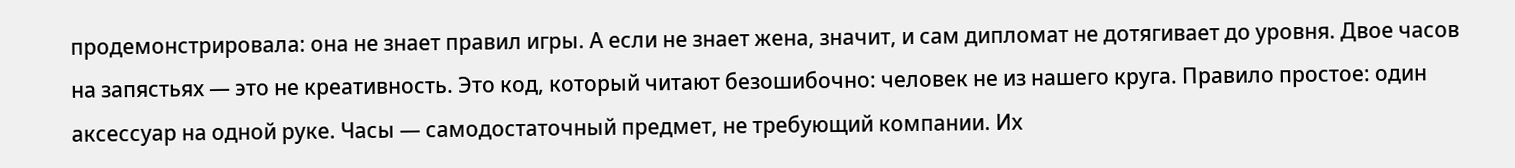продемонстрировала: она не знает правил игры. А если не знает жена, значит, и сам дипломат не дотягивает до уровня. Двое часов на запястьях — это не креативность. Это код, который читают безошибочно: человек не из нашего круга. Правило простое: один аксессуар на одной руке. Часы — самодостаточный предмет, не требующий компании. Их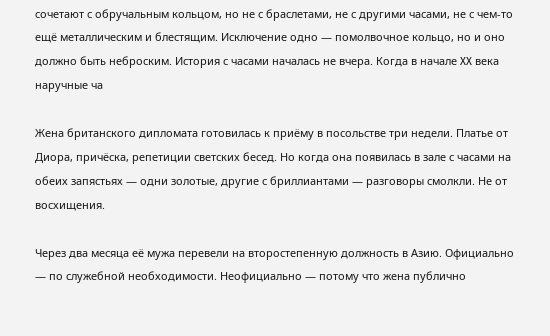сочетают с обручальным кольцом, но не с браслетами, не с другими часами, не с чем-то ещё металлическим и блестящим. Исключение одно — помолвочное кольцо, но и оно должно быть неброским. История с часами началась не вчера. Когда в начале XX века наручные ча

Жена британского дипломата готовилась к приёму в посольстве три недели. Платье от Диора, причёска, репетиции светских бесед. Но когда она появилась в зале с часами на обеих запястьях — одни золотые, другие с бриллиантами — разговоры смолкли. Не от восхищения.

Через два месяца её мужа перевели на второстепенную должность в Азию. Официально — по служебной необходимости. Неофициально — потому что жена публично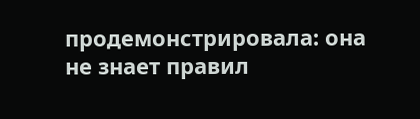продемонстрировала: она не знает правил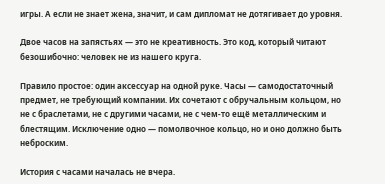игры. А если не знает жена, значит, и сам дипломат не дотягивает до уровня.

Двое часов на запястьях — это не креативность. Это код, который читают безошибочно: человек не из нашего круга.

Правило простое: один аксессуар на одной руке. Часы — самодостаточный предмет, не требующий компании. Их сочетают с обручальным кольцом, но не с браслетами, не с другими часами, не с чем-то ещё металлическим и блестящим. Исключение одно — помолвочное кольцо, но и оно должно быть неброским.

История с часами началась не вчера.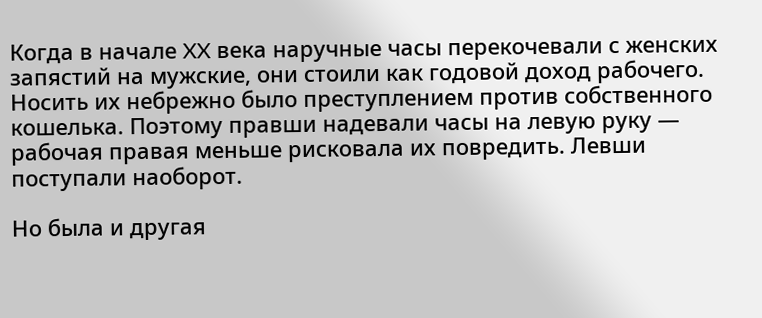Когда в начале XX века наручные часы перекочевали с женских запястий на мужские, они стоили как годовой доход рабочего. Носить их небрежно было преступлением против собственного кошелька. Поэтому правши надевали часы на левую руку — рабочая правая меньше рисковала их повредить. Левши поступали наоборот.

Но была и другая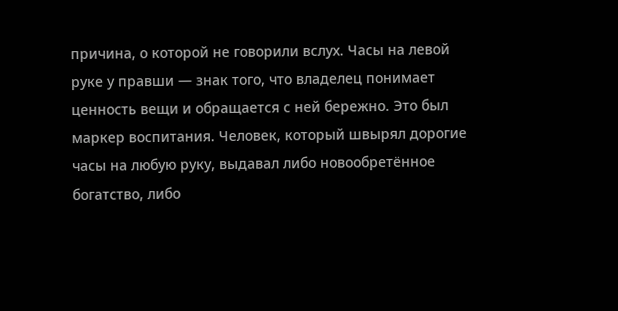причина, о которой не говорили вслух. Часы на левой руке у правши — знак того, что владелец понимает ценность вещи и обращается с ней бережно. Это был маркер воспитания. Человек, который швырял дорогие часы на любую руку, выдавал либо новообретённое богатство, либо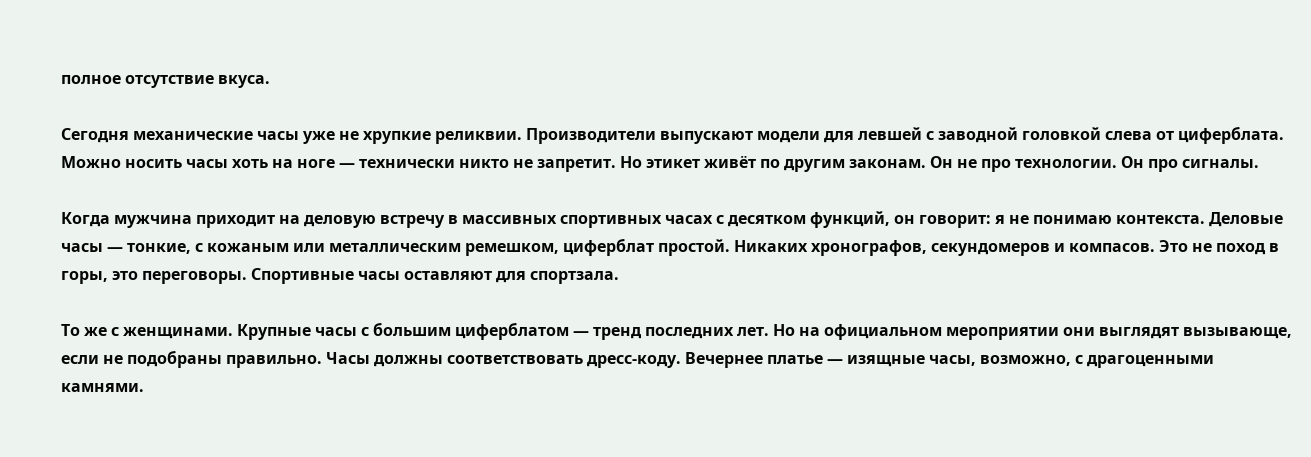полное отсутствие вкуса.

Сегодня механические часы уже не хрупкие реликвии. Производители выпускают модели для левшей с заводной головкой слева от циферблата. Можно носить часы хоть на ноге — технически никто не запретит. Но этикет живёт по другим законам. Он не про технологии. Он про сигналы.

Когда мужчина приходит на деловую встречу в массивных спортивных часах с десятком функций, он говорит: я не понимаю контекста. Деловые часы — тонкие, с кожаным или металлическим ремешком, циферблат простой. Никаких хронографов, секундомеров и компасов. Это не поход в горы, это переговоры. Спортивные часы оставляют для спортзала.

То же с женщинами. Крупные часы с большим циферблатом — тренд последних лет. Но на официальном мероприятии они выглядят вызывающе, если не подобраны правильно. Часы должны соответствовать дресс-коду. Вечернее платье — изящные часы, возможно, с драгоценными камнями.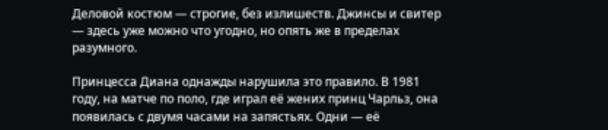Деловой костюм — строгие, без излишеств. Джинсы и свитер — здесь уже можно что угодно, но опять же в пределах разумного.

Принцесса Диана однажды нарушила это правило. В 1981 году, на матче по поло, где играл её жених принц Чарльз, она появилась с двумя часами на запястьях. Одни — её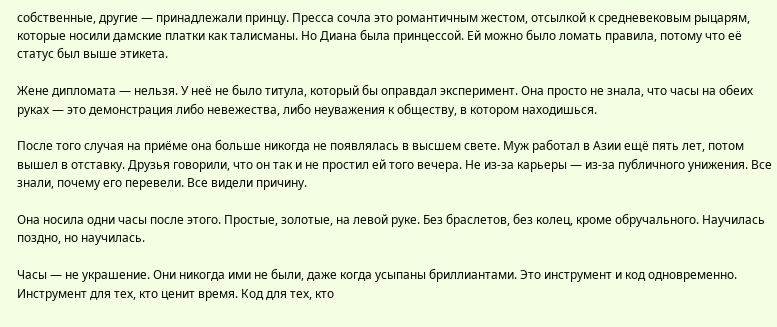собственные, другие — принадлежали принцу. Пресса сочла это романтичным жестом, отсылкой к средневековым рыцарям, которые носили дамские платки как талисманы. Но Диана была принцессой. Ей можно было ломать правила, потому что её статус был выше этикета.

Жене дипломата — нельзя. У неё не было титула, который бы оправдал эксперимент. Она просто не знала, что часы на обеих руках — это демонстрация либо невежества, либо неуважения к обществу, в котором находишься.

После того случая на приёме она больше никогда не появлялась в высшем свете. Муж работал в Азии ещё пять лет, потом вышел в отставку. Друзья говорили, что он так и не простил ей того вечера. Не из-за карьеры — из-за публичного унижения. Все знали, почему его перевели. Все видели причину.

Она носила одни часы после этого. Простые, золотые, на левой руке. Без браслетов, без колец, кроме обручального. Научилась поздно, но научилась.

Часы — не украшение. Они никогда ими не были, даже когда усыпаны бриллиантами. Это инструмент и код одновременно. Инструмент для тех, кто ценит время. Код для тех, кто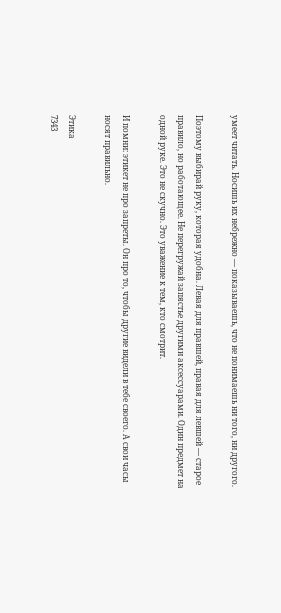умеет читать. Носишь их небрежно — показываешь, что не понимаешь ни того, ни другого.

Поэтому выбирай руку, которая удобна. Левая для правшей, правая для левшей — старое правило, но работающее. Не перегружай запястье другими аксессуарами. Один предмет на одной руке. Это не скучно. Это уважение к тем, кто смотрит.

И помни: этикет не про запреты. Он про то, чтобы другие видели в тебе своего. А свои часы носят правильно.

Этика
7343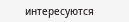интересуются